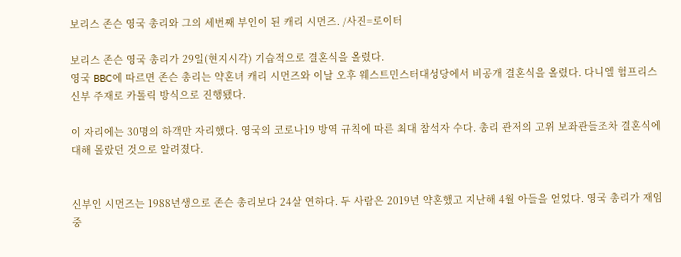보리스 존슨 영국 총리와 그의 세번째 부인이 된 캐리 시먼즈. /사진=로이터

보리스 존슨 영국 총리가 29일(현지시각) 기습적으로 결혼식을 올렸다.
영국 BBC에 따르면 존슨 총리는 약혼녀 캐리 시먼즈와 이날 오후 웨스트민스터대성당에서 비공개 결혼식을 올렸다. 다니엘 험프리스 신부 주재로 카톨릭 방식으로 진행됐다.

이 자리에는 30명의 하객만 자리했다. 영국의 코로나19 방역 규칙에 따른 최대 참석자 수다. 총리 관저의 고위 보좌관들조차 결혼식에 대해 몰랐던 것으로 알려졌다.


신부인 시먼즈는 1988년생으로 존슨 총리보다 24살 연하다. 두 사람은 2019년 약혼했고 지난해 4월 아들을 얻었다. 영국 총리가 재임 중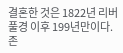결혼한 것은 1822년 리버풀경 이후 199년만이다. 존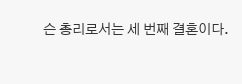슨 총리로서는 세 번째 결혼이다.